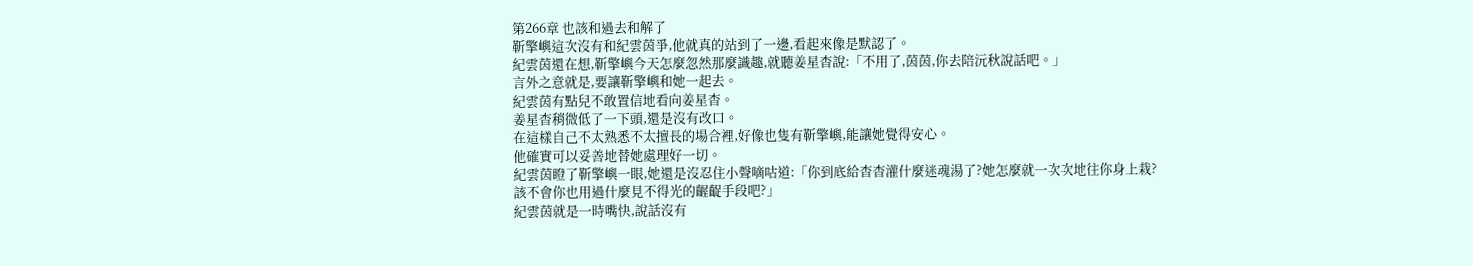第266章 也該和過去和解了
靳擎嶼這次沒有和紀雲茵爭,他就真的站到了一邊,看起來像是默認了。
紀雲茵還在想,靳擎嶼今天怎麼忽然那麼識趣,就聽姜星杳說:「不用了,茵茵,你去陪沅秋說話吧。」
言外之意就是,要讓靳擎嶼和她一起去。
紀雲茵有點兒不敢置信地看向姜星杳。
姜星杳稍微低了一下頭,還是沒有改口。
在這樣自己不太熟悉不太擅長的場合裡,好像也隻有靳擎嶼,能讓她覺得安心。
他確實可以妥善地替她處理好一切。
紀雲茵瞪了靳擎嶼一眼,她還是沒忍住小聲嘀咕道:「你到底給杳杳灌什麼迷魂湯了?她怎麼就一次次地往你身上栽?
該不會你也用過什麼見不得光的齷齪手段吧?」
紀雲茵就是一時嘴快,說話沒有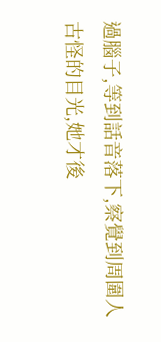過腦子,等到話音落下,察覺到周圍人古怪的目光,她才後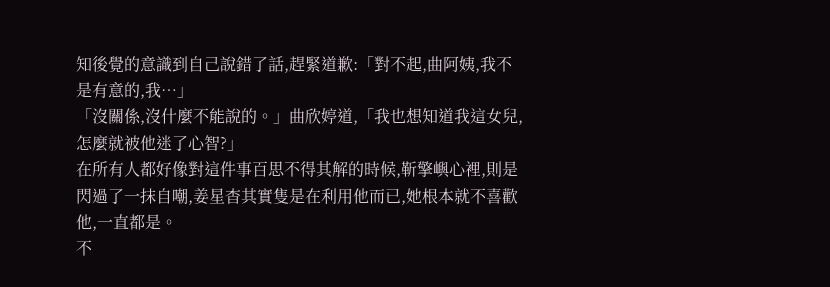知後覺的意識到自己說錯了話,趕緊道歉:「對不起,曲阿姨,我不是有意的,我…」
「沒關係,沒什麼不能說的。」曲欣婷道,「我也想知道我這女兒,怎麼就被他迷了心智?」
在所有人都好像對這件事百思不得其解的時候,靳擎嶼心裡,則是閃過了一抹自嘲,姜星杳其實隻是在利用他而已,她根本就不喜歡他,一直都是。
不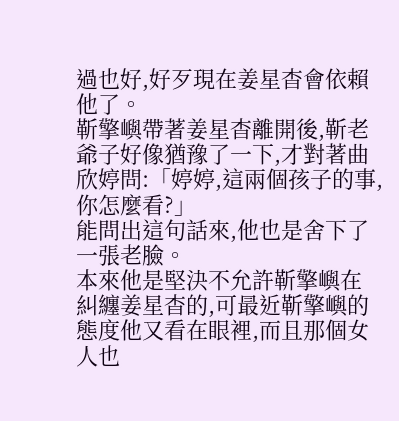過也好,好歹現在姜星杳會依賴他了。
靳擎嶼帶著姜星杳離開後,靳老爺子好像猶豫了一下,才對著曲欣婷問:「婷婷,這兩個孩子的事,你怎麼看?」
能問出這句話來,他也是舍下了一張老臉。
本來他是堅決不允許靳擎嶼在糾纏姜星杳的,可最近靳擎嶼的態度他又看在眼裡,而且那個女人也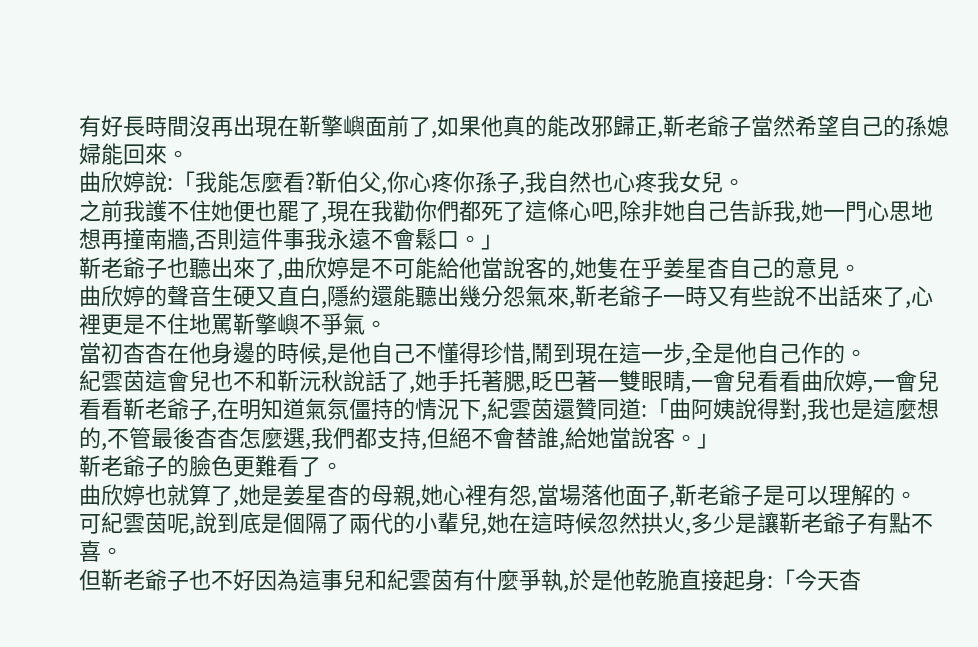有好長時間沒再出現在靳擎嶼面前了,如果他真的能改邪歸正,靳老爺子當然希望自己的孫媳婦能回來。
曲欣婷說:「我能怎麼看?靳伯父,你心疼你孫子,我自然也心疼我女兒。
之前我護不住她便也罷了,現在我勸你們都死了這條心吧,除非她自己告訴我,她一門心思地想再撞南牆,否則這件事我永遠不會鬆口。」
靳老爺子也聽出來了,曲欣婷是不可能給他當說客的,她隻在乎姜星杳自己的意見。
曲欣婷的聲音生硬又直白,隱約還能聽出幾分怨氣來,靳老爺子一時又有些說不出話來了,心裡更是不住地罵靳擎嶼不爭氣。
當初杳杳在他身邊的時候,是他自己不懂得珍惜,鬧到現在這一步,全是他自己作的。
紀雲茵這會兒也不和靳沅秋說話了,她手托著腮,眨巴著一雙眼睛,一會兒看看曲欣婷,一會兒看看靳老爺子,在明知道氣氛僵持的情況下,紀雲茵還贊同道:「曲阿姨說得對,我也是這麼想的,不管最後杳杳怎麼選,我們都支持,但絕不會替誰,給她當說客。」
靳老爺子的臉色更難看了。
曲欣婷也就算了,她是姜星杳的母親,她心裡有怨,當場落他面子,靳老爺子是可以理解的。
可紀雲茵呢,說到底是個隔了兩代的小輩兒,她在這時候忽然拱火,多少是讓靳老爺子有點不喜。
但靳老爺子也不好因為這事兒和紀雲茵有什麼爭執,於是他乾脆直接起身:「今天杳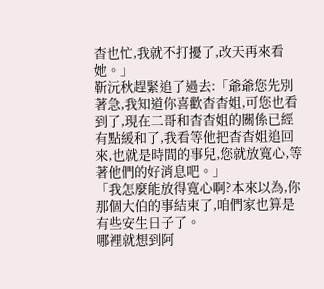杳也忙,我就不打擾了,改天再來看她。」
靳沅秋趕緊追了過去:「爺爺您先別著急,我知道你喜歡杳杳姐,可您也看到了,現在二哥和杳杳姐的關係已經有點緩和了,我看等他把杳杳姐追回來,也就是時間的事兒,您就放寬心,等著他們的好消息吧。」
「我怎麼能放得寬心啊?本來以為,你那個大伯的事結束了,咱們家也算是有些安生日子了。
哪裡就想到阿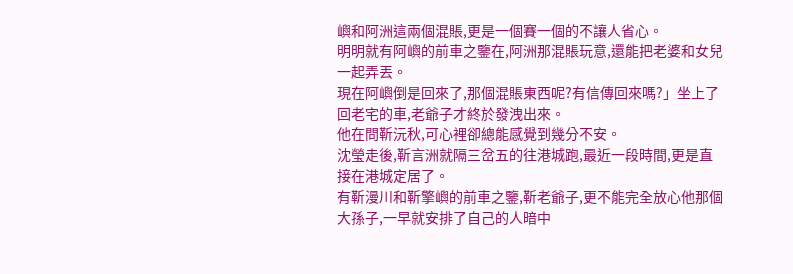嶼和阿洲這兩個混賬,更是一個賽一個的不讓人省心。
明明就有阿嶼的前車之鑒在,阿洲那混賬玩意,還能把老婆和女兒一起弄丟。
現在阿嶼倒是回來了,那個混賬東西呢?有信傳回來嗎?」坐上了回老宅的車,老爺子才終於發洩出來。
他在問靳沅秋,可心裡卻總能感覺到幾分不安。
沈瑩走後,靳言洲就隔三岔五的往港城跑,最近一段時間,更是直接在港城定居了。
有靳漫川和靳擎嶼的前車之鑒,靳老爺子,更不能完全放心他那個大孫子,一早就安排了自己的人暗中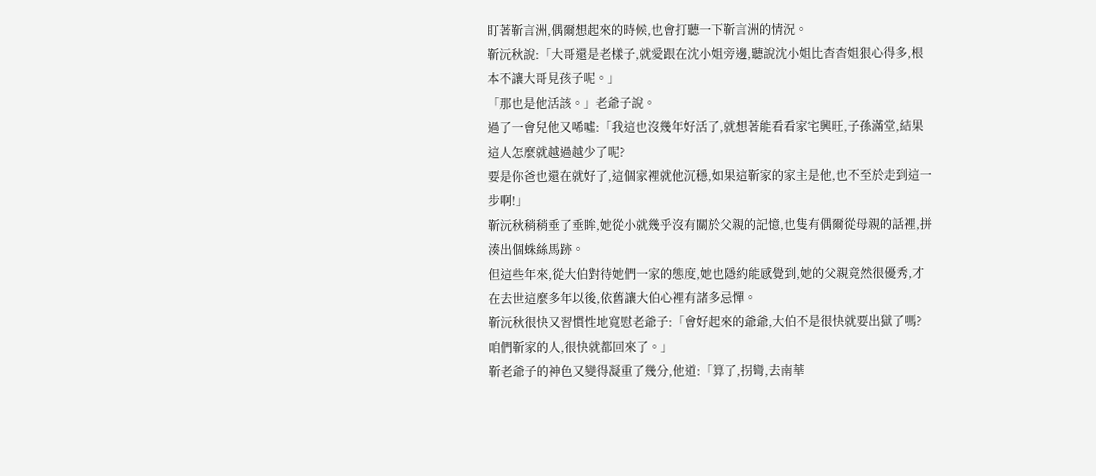盯著靳言洲,偶爾想起來的時候,也會打聽一下靳言洲的情況。
靳沅秋說:「大哥還是老樣子,就愛跟在沈小姐旁邊,聽說沈小姐比杳杳姐狠心得多,根本不讓大哥見孩子呢。」
「那也是他活該。」老爺子說。
過了一會兒他又唏噓:「我這也沒幾年好活了,就想著能看看家宅興旺,子孫滿堂,結果這人怎麼就越過越少了呢?
要是你爸也還在就好了,這個家裡就他沉穩,如果這靳家的家主是他,也不至於走到這一步啊!」
靳沅秋稍稍垂了垂眸,她從小就幾乎沒有關於父親的記憶,也隻有偶爾從母親的話裡,拼湊出個蛛絲馬跡。
但這些年來,從大伯對待她們一家的態度,她也隱約能感覺到,她的父親竟然很優秀,才在去世這麼多年以後,依舊讓大伯心裡有諸多忌憚。
靳沅秋很快又習慣性地寬慰老爺子:「會好起來的爺爺,大伯不是很快就要出獄了嗎?
咱們靳家的人,很快就都回來了。」
靳老爺子的神色又變得凝重了幾分,他道:「算了,拐彎,去南華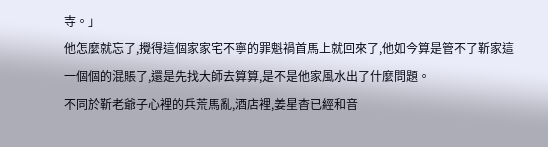寺。」
他怎麼就忘了,攪得這個家家宅不寧的罪魁禍首馬上就回來了,他如今算是管不了靳家這一個個的混賬了,還是先找大師去算算,是不是他家風水出了什麼問題。
不同於靳老爺子心裡的兵荒馬亂,酒店裡,姜星杳已經和音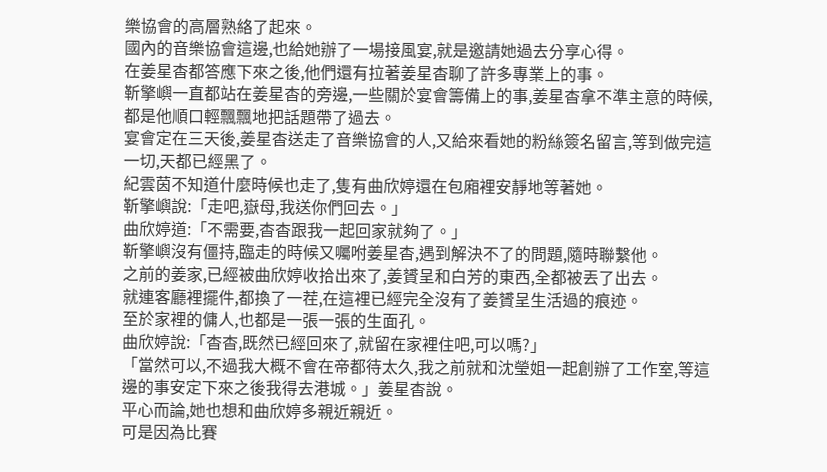樂協會的高層熟絡了起來。
國內的音樂協會這邊,也給她辦了一場接風宴,就是邀請她過去分享心得。
在姜星杳都答應下來之後,他們還有拉著姜星杳聊了許多專業上的事。
靳擎嶼一直都站在姜星杳的旁邊,一些關於宴會籌備上的事,姜星杳拿不準主意的時候,都是他順口輕飄飄地把話題帶了過去。
宴會定在三天後,姜星杳送走了音樂協會的人,又給來看她的粉絲簽名留言,等到做完這一切,天都已經黑了。
紀雲茵不知道什麼時候也走了,隻有曲欣婷還在包廂裡安靜地等著她。
靳擎嶼說:「走吧,嶽母,我送你們回去。」
曲欣婷道:「不需要,杳杳跟我一起回家就夠了。」
靳擎嶼沒有僵持,臨走的時候又囑咐姜星杳,遇到解決不了的問題,隨時聯繫他。
之前的姜家,已經被曲欣婷收拾出來了,姜贇呈和白芳的東西,全都被丟了出去。
就連客廳裡擺件,都換了一茬,在這裡已經完全沒有了姜贇呈生活過的痕迹。
至於家裡的傭人,也都是一張一張的生面孔。
曲欣婷說:「杳杳,既然已經回來了,就留在家裡住吧,可以嗎?」
「當然可以,不過我大概不會在帝都待太久,我之前就和沈瑩姐一起創辦了工作室,等這邊的事安定下來之後我得去港城。」姜星杳說。
平心而論,她也想和曲欣婷多親近親近。
可是因為比賽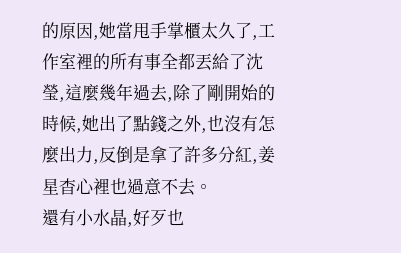的原因,她當甩手掌櫃太久了,工作室裡的所有事全都丟給了沈瑩,這麼幾年過去,除了剛開始的時候,她出了點錢之外,也沒有怎麼出力,反倒是拿了許多分紅,姜星杳心裡也過意不去。
還有小水晶,好歹也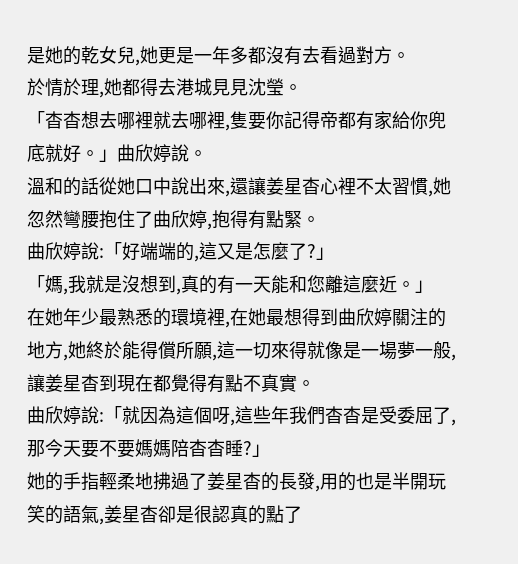是她的乾女兒,她更是一年多都沒有去看過對方。
於情於理,她都得去港城見見沈瑩。
「杳杳想去哪裡就去哪裡,隻要你記得帝都有家給你兜底就好。」曲欣婷說。
溫和的話從她口中說出來,還讓姜星杳心裡不太習慣,她忽然彎腰抱住了曲欣婷,抱得有點緊。
曲欣婷說:「好端端的,這又是怎麼了?」
「媽,我就是沒想到,真的有一天能和您離這麼近。」
在她年少最熟悉的環境裡,在她最想得到曲欣婷關注的地方,她終於能得償所願,這一切來得就像是一場夢一般,讓姜星杳到現在都覺得有點不真實。
曲欣婷說:「就因為這個呀,這些年我們杳杳是受委屈了,那今天要不要媽媽陪杳杳睡?」
她的手指輕柔地拂過了姜星杳的長發,用的也是半開玩笑的語氣,姜星杳卻是很認真的點了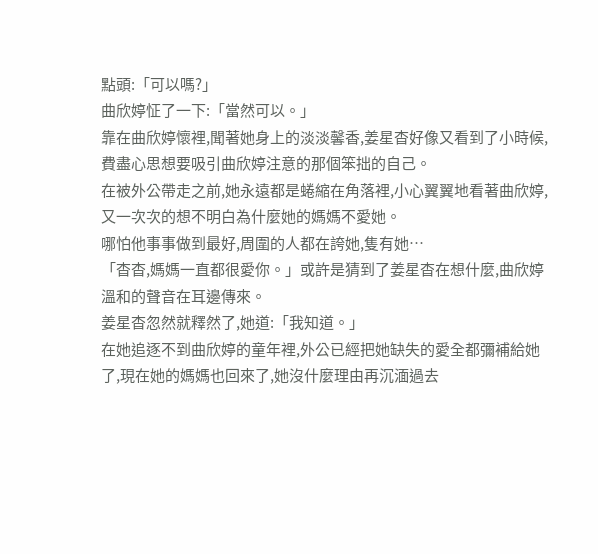點頭:「可以嗎?」
曲欣婷怔了一下:「當然可以。」
靠在曲欣婷懷裡,聞著她身上的淡淡馨香,姜星杳好像又看到了小時候,費盡心思想要吸引曲欣婷注意的那個笨拙的自己。
在被外公帶走之前,她永遠都是蜷縮在角落裡,小心翼翼地看著曲欣婷,又一次次的想不明白為什麼她的媽媽不愛她。
哪怕他事事做到最好,周圍的人都在誇她,隻有她…
「杳杳,媽媽一直都很愛你。」或許是猜到了姜星杳在想什麼,曲欣婷溫和的聲音在耳邊傳來。
姜星杳忽然就釋然了,她道:「我知道。」
在她追逐不到曲欣婷的童年裡,外公已經把她缺失的愛全都彌補給她了,現在她的媽媽也回來了,她沒什麼理由再沉湎過去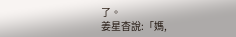了。
姜星杳說:「媽,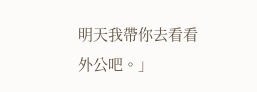明天我帶你去看看外公吧。」